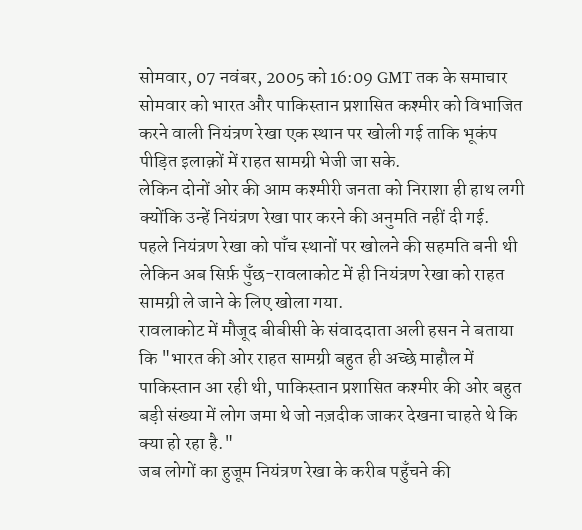सोमवार, 07 नवंबर, 2005 को 16:09 GMT तक के समाचार
सोमवार को भारत और पाकिस्तान प्रशासित कश्मीर को विभाजित करने वाली नियंत्रण रेखा एक स्थान पर खोली गई ताकि भूकंप पीड़ित इलाक़ों में राहत सामग्री भेजी जा सके.
लेकिन दोनों ओर की आम कश्मीरी जनता को निराशा ही हाथ लगी क्योंकि उन्हें नियंत्रण रेखा पार करने की अनुमति नहीं दी गई.
पहले नियंत्रण रेखा को पाँच स्थानों पर खोलने की सहमति बनी थी लेकिन अब सिर्फ़ पुँछ-रावलाकोट में ही नियंत्रण रेखा को राहत सामग्री ले जाने के लिए खोला गया.
रावलाकोट में मौजूद बीबीसी के संवाददाता अली हसन ने बताया कि "भारत की ओर राहत सामग्री बहुत ही अच्छे माहौल में पाकिस्तान आ रही थी, पाकिस्तान प्रशासित कश्मीर की ओर बहुत बड़ी संख्या में लोग जमा थे जो नज़दीक जाकर देखना चाहते थे कि क्या हो रहा है."
जब लोगों का हुजूम नियंत्रण रेखा के करीब पहुँचने की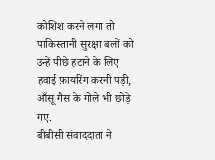कोशिश करने लगा तो पाकिस्तानी सुरक्षा बलों को उन्हें पीछे हटाने के लिए हवाई फ़ायरिंग करनी पड़ी, आँसू गैस के गोले भी छोड़े गए.
बीबीसी संवाददाता ने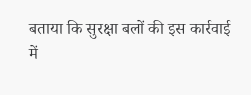बताया कि सुरक्षा बलों की इस कार्रवाई में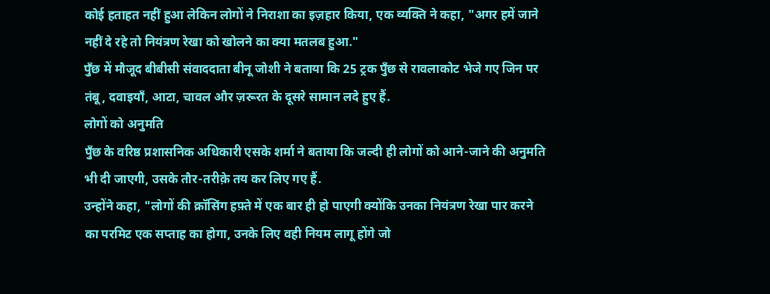कोई हताहत नहीं हुआ लेकिन लोगों ने निराशा का इज़हार किया, एक व्यक्ति ने कहा, "अगर हमें जाने नहीं दे रहे तो नियंत्रण रेखा को खोलने का क्या मतलब हुआ."
पुँछ में मौजूद बीबीसी संवाददाता बीनू जोशी ने बताया कि 25 ट्रक पुँछ से रावलाकोट भेजे गए जिन पर तंबू, दवाइयाँ, आटा, चावल और ज़रूरत के दूसरे सामान लदे हुए हैं.
लोगों को अनुमति
पुँछ के वरिष्ठ प्रशासनिक अधिकारी एसके शर्मा ने बताया कि जल्दी ही लोगों को आने-जाने की अनुमति भी दी जाएगी, उसके तौर-तरीक़े तय कर लिए गए हैं.
उन्होंने कहा, "लोगों की क्रॉसिंग हफ़्ते में एक बार ही हो पाएगी क्योंकि उनका नियंत्रण रेखा पार करने का परमिट एक सप्ताह का होगा, उनके लिए वही नियम लागू होंगे जो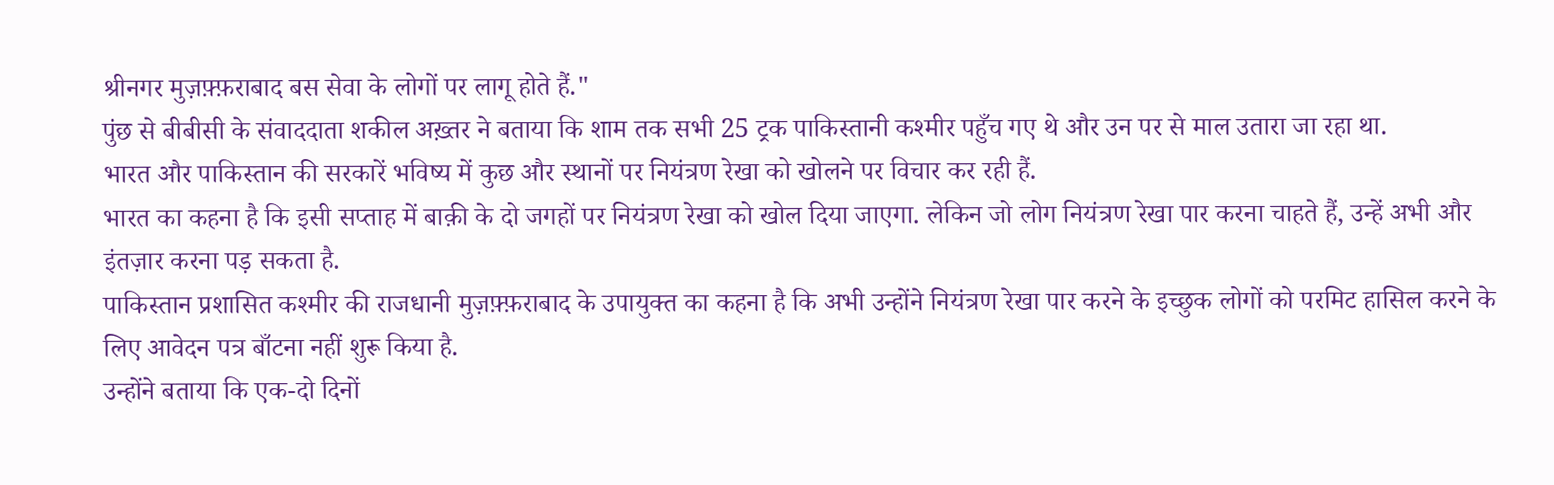श्रीनगर मुज़फ़्फ़राबाद बस सेवा के लोगों पर लागू होते हैं."
पुंछ से बीबीसी के संवाददाता शकील अख़्तर ने बताया कि शाम तक सभी 25 ट्रक पाकिस्तानी कश्मीर पहुँच गए थे और उन पर से माल उतारा जा रहा था.
भारत और पाकिस्तान की सरकारें भविष्य में कुछ और स्थानों पर नियंत्रण रेखा को खोलने पर विचार कर रही हैं.
भारत का कहना है कि इसी सप्ताह में बाक़ी के दो जगहों पर नियंत्रण रेखा को खोल दिया जाएगा. लेकिन जो लोग नियंत्रण रेखा पार करना चाहते हैं, उन्हें अभी और इंतज़ार करना पड़ सकता है.
पाकिस्तान प्रशासित कश्मीर की राजधानी मुज़फ़्फ़राबाद के उपायुक्त का कहना है कि अभी उन्होंने नियंत्रण रेखा पार करने के इच्छुक लोगों को परमिट हासिल करने के लिए आवेदन पत्र बाँटना नहीं शुरू किया है.
उन्होंने बताया कि एक-दो दिनों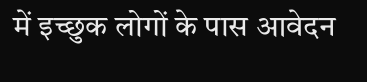में इच्छुक लोगों के पास आवेदन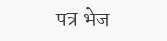पत्र भेज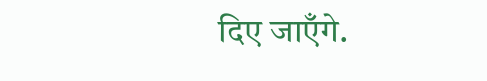दिए जाएँगे.